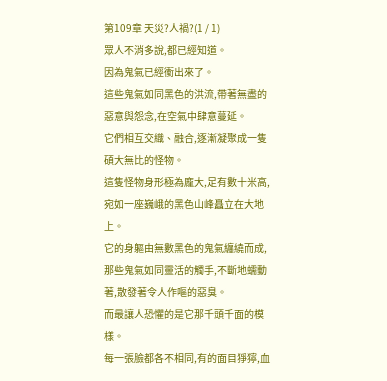第109章 天災?人禍?(1 / 1)
眾人不消多說,都已經知道。
因為鬼氣已經衝出來了。
這些鬼氣如同黑色的洪流,帶著無盡的惡意與怨念,在空氣中肆意蔓延。
它們相互交織、融合,逐漸凝聚成一隻碩大無比的怪物。
這隻怪物身形極為龐大,足有數十米高,宛如一座巍峨的黑色山峰矗立在大地上。
它的身軀由無數黑色的鬼氣纏繞而成,那些鬼氣如同靈活的觸手,不斷地蠕動著,散發著令人作嘔的惡臭。
而最讓人恐懼的是它那千頭千面的模樣。
每一張臉都各不相同,有的面目猙獰,血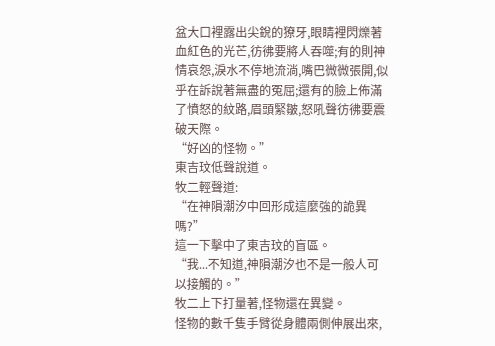盆大口裡露出尖銳的獠牙,眼睛裡閃爍著血紅色的光芒,彷彿要將人吞噬;有的則神情哀怨,淚水不停地流淌,嘴巴微微張開,似乎在訴說著無盡的冤屈;還有的臉上佈滿了憤怒的紋路,眉頭緊皺,怒吼聲彷彿要震破天際。
“好凶的怪物。”
東吉玟低聲說道。
牧二輕聲道:
“在神隕潮汐中回形成這麼強的詭異嗎?”
這一下擊中了東吉玟的盲區。
“我...不知道,神隕潮汐也不是一般人可以接觸的。”
牧二上下打量著,怪物還在異變。
怪物的數千隻手臂從身體兩側伸展出來,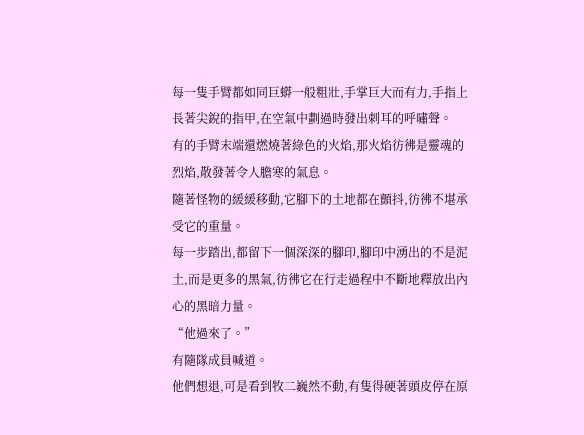每一隻手臂都如同巨蟒一般粗壯,手掌巨大而有力,手指上長著尖銳的指甲,在空氣中劃過時發出刺耳的呼嘯聲。
有的手臂末端還燃燒著綠色的火焰,那火焰彷彿是靈魂的烈焰,散發著令人膽寒的氣息。
隨著怪物的緩緩移動,它腳下的土地都在顫抖,彷彿不堪承受它的重量。
每一步踏出,都留下一個深深的腳印,腳印中湧出的不是泥土,而是更多的黑氣,彷彿它在行走過程中不斷地釋放出內心的黑暗力量。
“他過來了。”
有隨隊成員喊道。
他們想退,可是看到牧二巍然不動,有隻得硬著頭皮停在原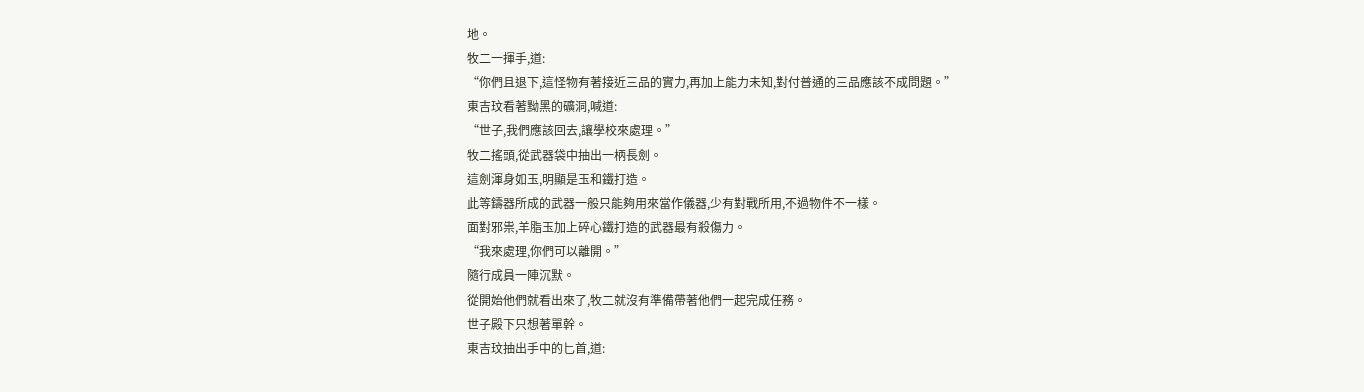地。
牧二一揮手,道:
“你們且退下,這怪物有著接近三品的實力,再加上能力未知,對付普通的三品應該不成問題。”
東吉玟看著黝黑的礦洞,喊道:
“世子,我們應該回去,讓學校來處理。”
牧二搖頭,從武器袋中抽出一柄長劍。
這劍渾身如玉,明顯是玉和鐵打造。
此等鑄器所成的武器一般只能夠用來當作儀器,少有對戰所用,不過物件不一樣。
面對邪祟,羊脂玉加上碎心鐵打造的武器最有殺傷力。
“我來處理,你們可以離開。”
隨行成員一陣沉默。
從開始他們就看出來了,牧二就沒有準備帶著他們一起完成任務。
世子殿下只想著單幹。
東吉玟抽出手中的匕首,道: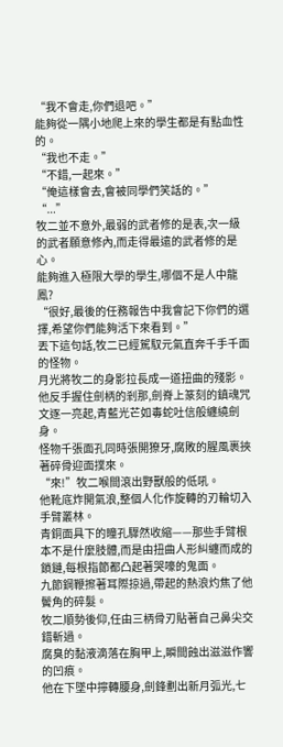“我不會走,你們退吧。”
能夠從一隅小地爬上來的學生都是有點血性的。
“我也不走。”
“不錯,一起來。”
“俺這樣會去,會被同學們笑話的。”
“...”
牧二並不意外,最弱的武者修的是表,次一級的武者願意修內,而走得最遠的武者修的是心。
能夠進入極限大學的學生,哪個不是人中龍鳳?
“很好,最後的任務報告中我會記下你們的選擇,希望你們能夠活下來看到。”
丟下這句話,牧二已經駕馭元氣直奔千手千面的怪物。
月光將牧二的身影拉長成一道扭曲的殘影。
他反手握住劍柄的剎那,劍脊上篆刻的鎮魂咒文逐一亮起,青藍光芒如毒蛇吐信般纏繞劍身。
怪物千張面孔同時張開獠牙,腐敗的腥風裹挾著碎骨迎面撲來。
“來!”牧二喉間滾出野獸般的低吼。
他靴底炸開氣浪,整個人化作旋轉的刃輪切入手臂叢林。
青銅面具下的瞳孔驟然收縮——那些手臂根本不是什麼肢體,而是由扭曲人形糾纏而成的鎖鏈,每根指節都凸起著哭嚎的鬼面。
九節鋼鞭擦著耳際掠過,帶起的熱浪灼焦了他鬢角的碎髮。
牧二順勢後仰,任由三柄骨刃貼著自己鼻尖交錯斬過。
腐臭的黏液滴落在胸甲上,瞬間蝕出滋滋作響的凹痕。
他在下墜中擰轉腰身,劍鋒劃出新月弧光,七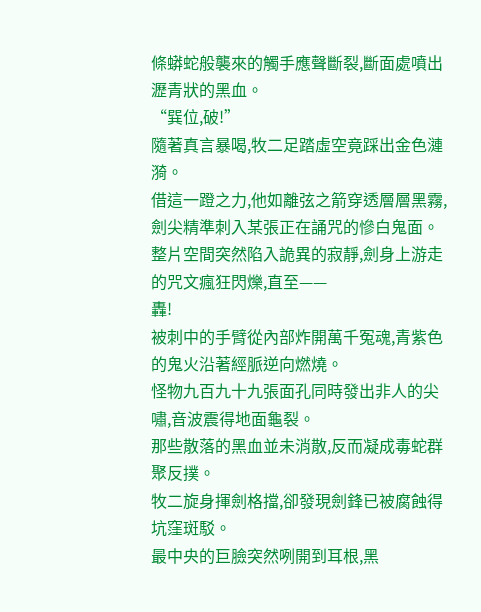條蟒蛇般襲來的觸手應聲斷裂,斷面處噴出瀝青狀的黑血。
“巽位,破!”
隨著真言暴喝,牧二足踏虛空竟踩出金色漣漪。
借這一蹬之力,他如離弦之箭穿透層層黑霧,劍尖精準刺入某張正在誦咒的慘白鬼面。
整片空間突然陷入詭異的寂靜,劍身上游走的咒文瘋狂閃爍,直至——
轟!
被刺中的手臂從內部炸開萬千冤魂,青紫色的鬼火沿著經脈逆向燃燒。
怪物九百九十九張面孔同時發出非人的尖嘯,音波震得地面龜裂。
那些散落的黑血並未消散,反而凝成毒蛇群聚反撲。
牧二旋身揮劍格擋,卻發現劍鋒已被腐蝕得坑窪斑駁。
最中央的巨臉突然咧開到耳根,黑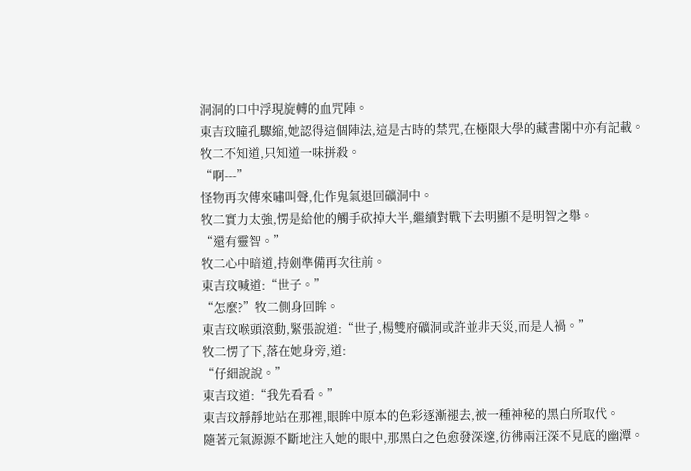洞洞的口中浮現旋轉的血咒陣。
東吉玟瞳孔驟縮,她認得這個陣法,這是古時的禁咒,在極限大學的藏書閣中亦有記載。
牧二不知道,只知道一味拼殺。
“啊---”
怪物再次傳來嘯叫聲,化作鬼氣退回礦洞中。
牧二實力太強,愣是給他的觸手砍掉大半,繼續對戰下去明顯不是明智之舉。
“還有靈智。”
牧二心中暗道,持劍準備再次往前。
東吉玟喊道:“世子。”
“怎麼?”牧二側身回眸。
東吉玟喉頭滾動,緊張說道:“世子,楊雙府礦洞或許並非天災,而是人禍。”
牧二愣了下,落在她身旁,道:
“仔細說說。”
東吉玟道:“我先看看。”
東吉玟靜靜地站在那裡,眼眸中原本的色彩逐漸褪去,被一種神秘的黑白所取代。
隨著元氣源源不斷地注入她的眼中,那黑白之色愈發深邃,彷彿兩汪深不見底的幽潭。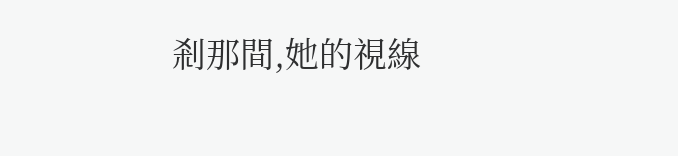剎那間,她的視線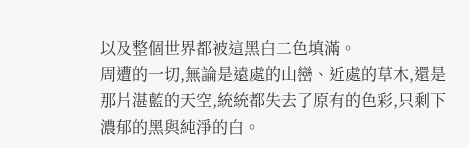以及整個世界都被這黑白二色填滿。
周遭的一切,無論是遠處的山巒、近處的草木,還是那片湛藍的天空,統統都失去了原有的色彩,只剩下濃郁的黑與純淨的白。